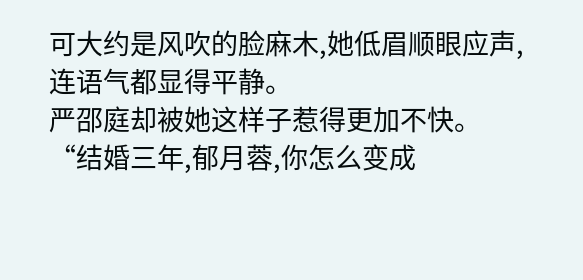可大约是风吹的脸麻木,她低眉顺眼应声,连语气都显得平静。
严邵庭却被她这样子惹得更加不快。
“结婚三年,郁月蓉,你怎么变成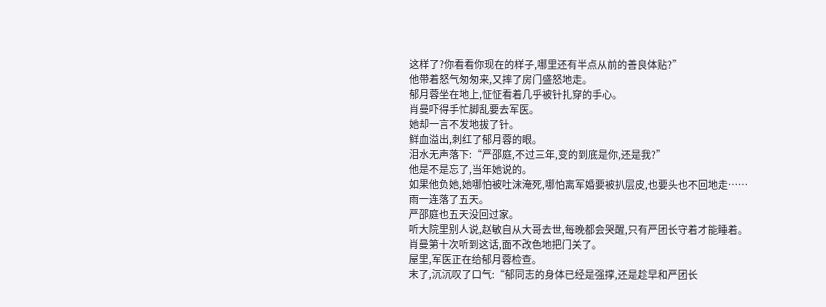这样了?你看看你现在的样子,哪里还有半点从前的善良体贴?”
他带着怒气匆匆来,又摔了房门盛怒地走。
郁月蓉坐在地上,怔怔看着几乎被针扎穿的手心。
肖曼吓得手忙脚乱要去军医。
她却一言不发地拔了针。
鲜血溢出,刺红了郁月蓉的眼。
泪水无声落下:“严邵庭,不过三年,变的到底是你,还是我?”
他是不是忘了,当年她说的。
如果他负她,她哪怕被吐沫淹死,哪怕离军婚要被扒层皮,也要头也不回地走……
雨一连落了五天。
严邵庭也五天没回过家。
听大院里别人说,赵敏自从大哥去世,每晚都会哭醒,只有严团长守着才能睡着。
肖曼第十次听到这话,面不改色地把门关了。
屋里,军医正在给郁月蓉检查。
末了,沉沉叹了口气:“郁同志的身体已经是强撑,还是趁早和严团长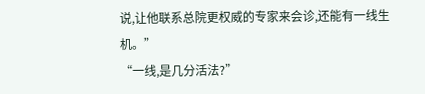说,让他联系总院更权威的专家来会诊,还能有一线生机。”
“一线,是几分活法?”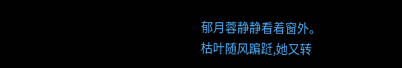郁月蓉静静看着窗外。
枯叶随风蹁跹,她又转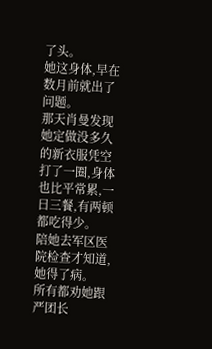了头。
她这身体,早在数月前就出了问题。
那天肖曼发现她定做没多久的新衣服凭空打了一圈,身体也比平常累,一日三餐,有两顿都吃得少。
陪她去军区医院检查才知道,她得了病。
所有都劝她跟严团长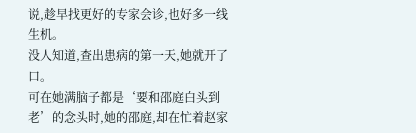说,趁早找更好的专家会诊,也好多一线生机。
没人知道,查出患病的第一天,她就开了口。
可在她满脑子都是‘要和邵庭白头到老’的念头时,她的邵庭,却在忙着赵家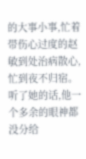的大事小事,忙着带伤心过度的赵敏到处治病散心,忙到夜不归宿。
听了她的话,他一个多余的眼神都没分给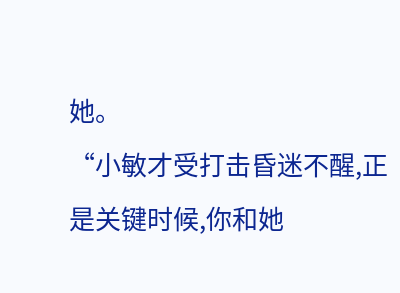她。
“小敏才受打击昏迷不醒,正是关键时候,你和她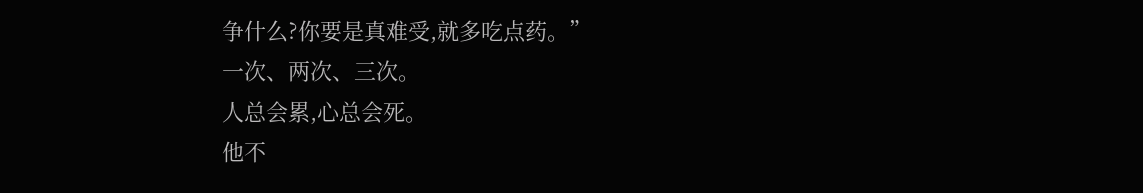争什么?你要是真难受,就多吃点药。”
一次、两次、三次。
人总会累,心总会死。
他不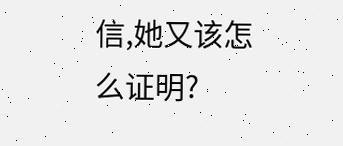信,她又该怎么证明?